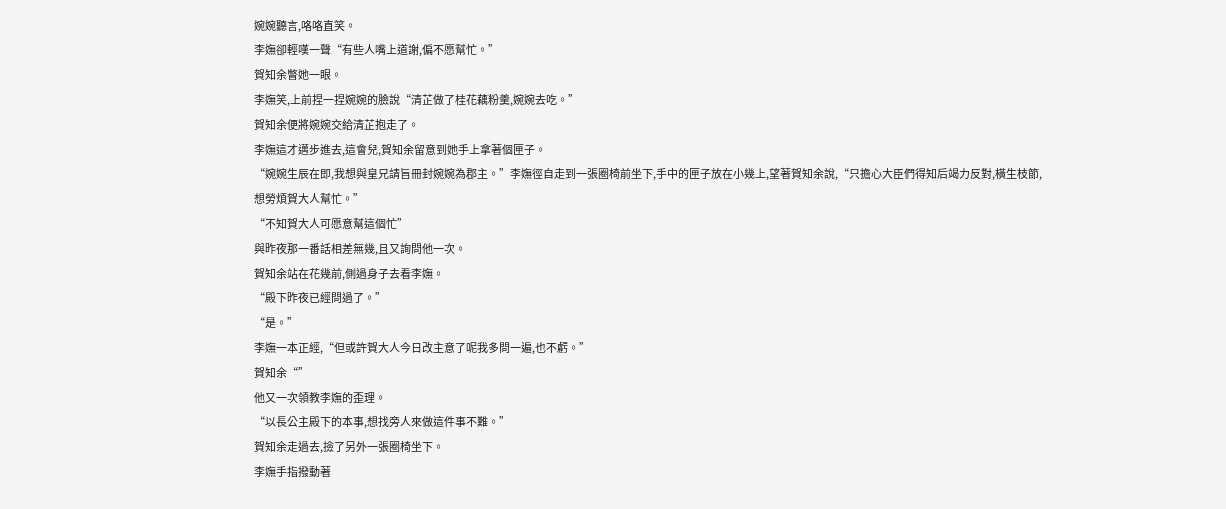婉婉聽言,咯咯直笑。
李嫵卻輕嘆一聲“有些人嘴上道謝,偏不愿幫忙。”
賀知余瞥她一眼。
李嫵笑,上前捏一捏婉婉的臉說“清芷做了桂花藕粉羹,婉婉去吃。”
賀知余便將婉婉交給清芷抱走了。
李嫵這才邁步進去,這會兒,賀知余留意到她手上拿著個匣子。
“婉婉生辰在即,我想與皇兄請旨冊封婉婉為郡主。”李嫵徑自走到一張圈椅前坐下,手中的匣子放在小幾上,望著賀知余說,“只擔心大臣們得知后竭力反對,橫生枝節,想勞煩賀大人幫忙。”
“不知賀大人可愿意幫這個忙”
與昨夜那一番話相差無幾,且又詢問他一次。
賀知余站在花幾前,側過身子去看李嫵。
“殿下昨夜已經問過了。”
“是。”
李嫵一本正經,“但或許賀大人今日改主意了呢我多問一遍,也不虧。”
賀知余“”
他又一次領教李嫵的歪理。
“以長公主殿下的本事,想找旁人來做這件事不難。”
賀知余走過去,撿了另外一張圈椅坐下。
李嫵手指撥動著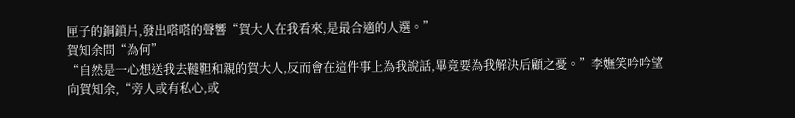匣子的銅鎖片,發出嗒嗒的聲響“賀大人在我看來,是最合適的人選。”
賀知余問“為何”
“自然是一心想送我去韃靼和親的賀大人,反而會在這件事上為我說話,畢竟要為我解決后顧之憂。”李嫵笑吟吟望向賀知余,“旁人或有私心,或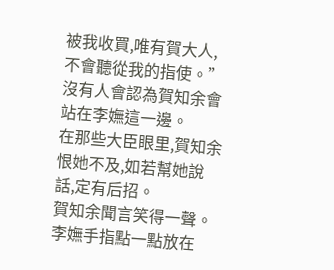被我收買,唯有賀大人,不會聽從我的指使。”
沒有人會認為賀知余會站在李嫵這一邊。
在那些大臣眼里,賀知余恨她不及,如若幫她說話,定有后招。
賀知余聞言笑得一聲。
李嫵手指點一點放在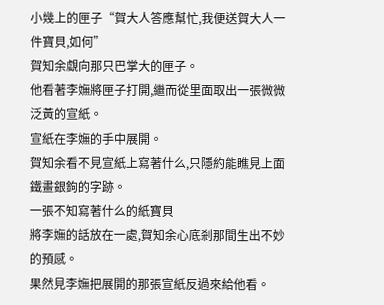小幾上的匣子“賀大人答應幫忙,我便送賀大人一件寶貝,如何”
賀知余覷向那只巴掌大的匣子。
他看著李嫵將匣子打開,繼而從里面取出一張微微泛黃的宣紙。
宣紙在李嫵的手中展開。
賀知余看不見宣紙上寫著什么,只隱約能瞧見上面鐵畫銀鉤的字跡。
一張不知寫著什么的紙寶貝
將李嫵的話放在一處,賀知余心底剎那間生出不妙的預感。
果然見李嫵把展開的那張宣紙反過來給他看。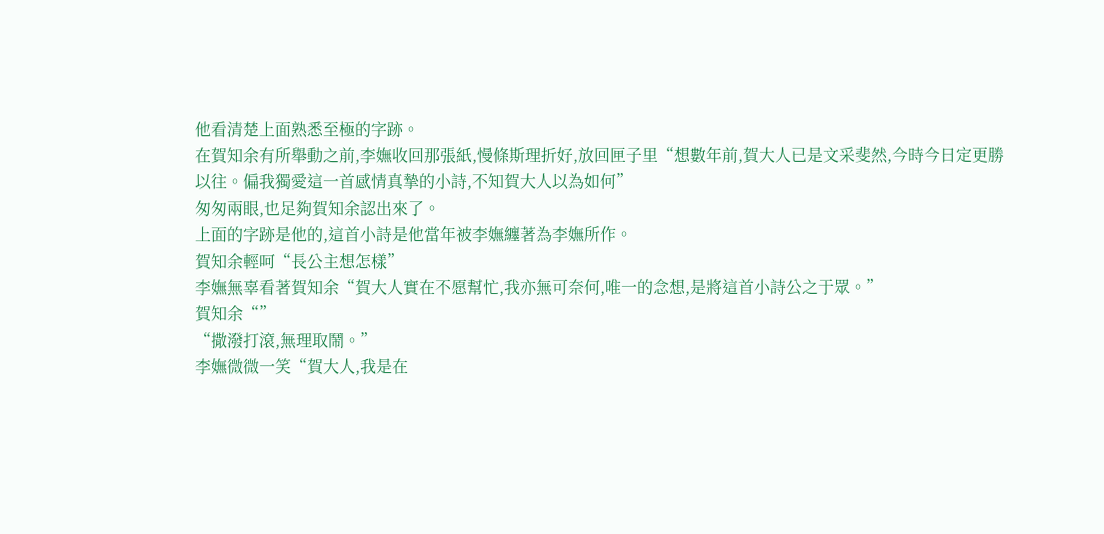他看清楚上面熟悉至極的字跡。
在賀知余有所舉動之前,李嫵收回那張紙,慢條斯理折好,放回匣子里“想數年前,賀大人已是文采斐然,今時今日定更勝以往。偏我獨愛這一首感情真摯的小詩,不知賀大人以為如何”
匆匆兩眼,也足夠賀知余認出來了。
上面的字跡是他的,這首小詩是他當年被李嫵纏著為李嫵所作。
賀知余輕呵“長公主想怎樣”
李嫵無辜看著賀知余“賀大人實在不愿幫忙,我亦無可奈何,唯一的念想,是將這首小詩公之于眾。”
賀知余“”
“撒潑打滾,無理取鬧。”
李嫵微微一笑“賀大人,我是在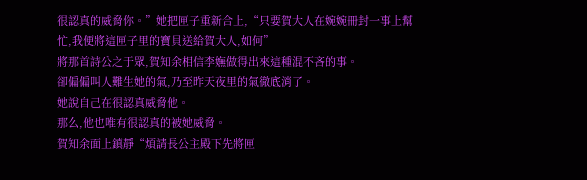很認真的威脅你。”她把匣子重新合上,“只要賀大人在婉婉冊封一事上幫忙,我便將這匣子里的寶貝送給賀大人,如何”
將那首詩公之于眾,賀知余相信李嫵做得出來這種混不吝的事。
卻偏偏叫人難生她的氣,乃至昨天夜里的氣徹底消了。
她說自己在很認真威脅他。
那么,他也唯有很認真的被她威脅。
賀知余面上鎮靜“煩請長公主殿下先將匣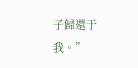子歸還于我。”